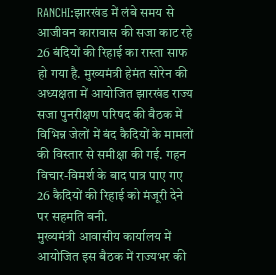RANCHI:झारखंड में लंबे समय से आजीवन कारावास की सजा काट रहे 26 बंदियों की रिहाई का रास्ता साफ हो गया है. मुख्यमंत्री हेमंत सोरेन की अध्यक्षता में आयोजित झारखंड राज्य सजा पुनरीक्षण परिषद की बैठक में विभिन्न जेलों में बंद कैदियों के मामलों की विस्तार से समीक्षा की गई. गहन विचार-विमर्श के बाद पात्र पाए गए 26 कैदियों की रिहाई को मंजूरी देने पर सहमति बनी.
मुख्यमंत्री आवासीय कार्यालय में आयोजित इस बैठक में राज्यभर की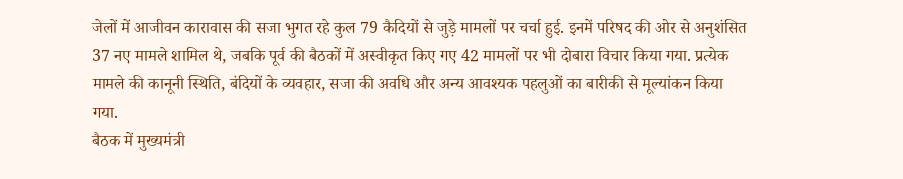जेलों में आजीवन कारावास की सजा भुगत रहे कुल 79 कैदियों से जुड़े मामलों पर चर्चा हुई. इनमें परिषद की ओर से अनुशंसित 37 नए मामले शामिल थे, जबकि पूर्व की बैठकों में अस्वीकृत किए गए 42 मामलों पर भी दोबारा विचार किया गया. प्रत्येक मामले की कानूनी स्थिति, बंदियों के व्यवहार, सजा की अवधि और अन्य आवश्यक पहलुओं का बारीकी से मूल्यांकन किया गया.
बैठक में मुख्यमंत्री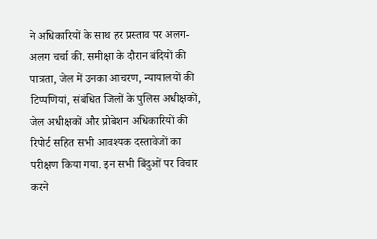ने अधिकारियों के साथ हर प्रस्ताव पर अलग-अलग चर्चा की. समीक्षा के दौरान बंदियों की पात्रता, जेल में उनका आचरण, न्यायालयों की टिप्पणियां, संबंधित जिलों के पुलिस अधीक्षकों, जेल अधीक्षकों और प्रोबेशन अधिकारियों की रिपोर्ट सहित सभी आवश्यक दस्तावेजों का परीक्षण किया गया. इन सभी बिंदुओं पर विचार करने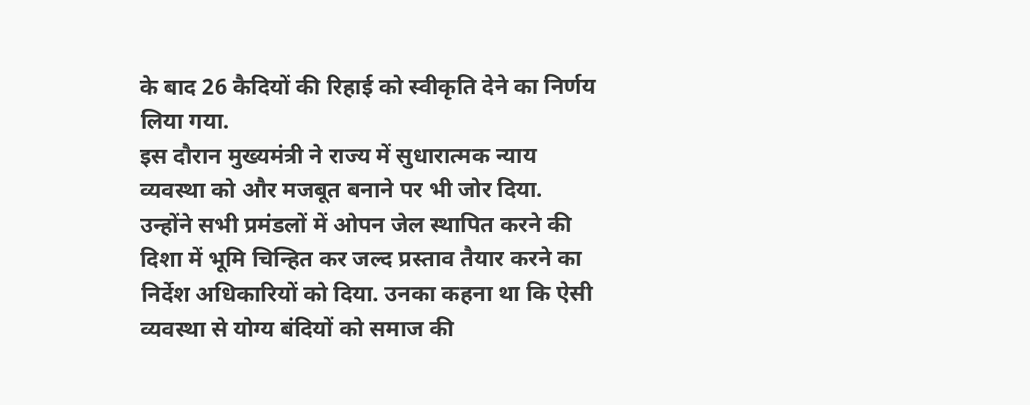के बाद 26 कैदियों की रिहाई को स्वीकृति देने का निर्णय लिया गया.
इस दौरान मुख्यमंत्री ने राज्य में सुधारात्मक न्याय व्यवस्था को और मजबूत बनाने पर भी जोर दिया. उन्होंने सभी प्रमंडलों में ओपन जेल स्थापित करने की दिशा में भूमि चिन्हित कर जल्द प्रस्ताव तैयार करने का निर्देश अधिकारियों को दिया. उनका कहना था कि ऐसी व्यवस्था से योग्य बंदियों को समाज की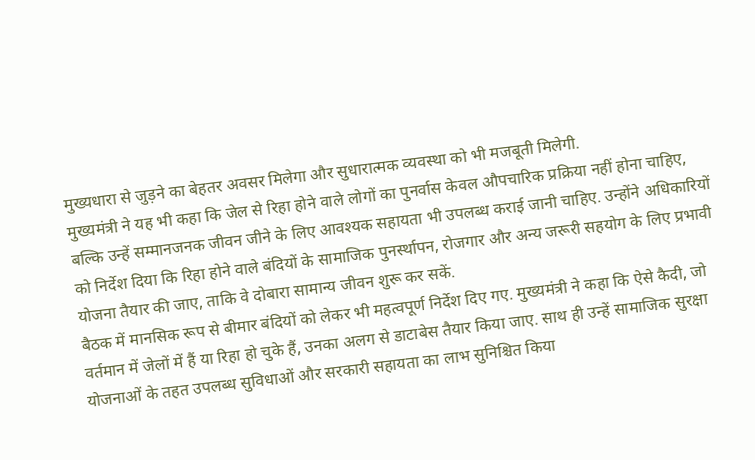मुख्यधारा से जुड़ने का बेहतर अवसर मिलेगा और सुधारात्मक व्यवस्था को भी मजबूती मिलेगी.
मुख्यमंत्री ने यह भी कहा कि जेल से रिहा होने वाले लोगों का पुनर्वास केवल औपचारिक प्रक्रिया नहीं होना चाहिए, बल्कि उन्हें सम्मानजनक जीवन जीने के लिए आवश्यक सहायता भी उपलब्ध कराई जानी चाहिए. उन्होंने अधिकारियों को निर्देश दिया कि रिहा होने वाले बंदियों के सामाजिक पुनर्स्थापन, रोजगार और अन्य जरूरी सहयोग के लिए प्रभावी योजना तैयार की जाए, ताकि वे दोबारा सामान्य जीवन शुरू कर सकें.
बैठक में मानसिक रूप से बीमार बंदियों को लेकर भी महत्वपूर्ण निर्देश दिए गए. मुख्यमंत्री ने कहा कि ऐसे कैदी, जो वर्तमान में जेलों में हैं या रिहा हो चुके हैं, उनका अलग से डाटाबेस तैयार किया जाए. साथ ही उन्हें सामाजिक सुरक्षा योजनाओं के तहत उपलब्ध सुविधाओं और सरकारी सहायता का लाभ सुनिश्चित किया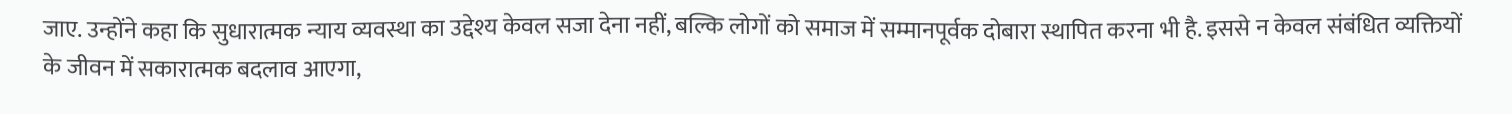जाए. उन्होंने कहा कि सुधारात्मक न्याय व्यवस्था का उद्देश्य केवल सजा देना नहीं, बल्कि लोगों को समाज में सम्मानपूर्वक दोबारा स्थापित करना भी है. इससे न केवल संबंधित व्यक्तियों के जीवन में सकारात्मक बदलाव आएगा,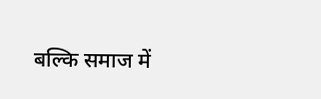बल्कि समाज में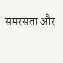समरसता और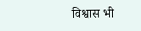विश्वास भी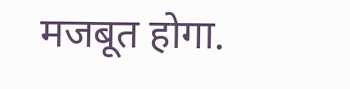मजबूत होगा.